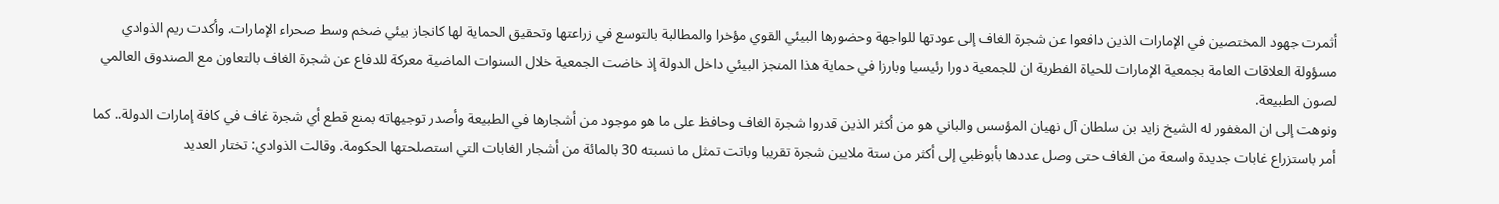أثمرت جهود المختصين في الإمارات الذين دافعوا عن شجرة الغاف إلى عودتها للواجهة وحضورها البيئي القوي مؤخرا والمطالبة بالتوسع في زراعتها وتحقيق الحماية لها كانجاز بيئي ضخم وسط صحراء الإمارات. وأكدت ريم الذوادي مسؤولة العلاقات العامة بجمعية الإمارات للحياة الفطرية ان للجمعية دورا رئيسيا وبارزا في حماية هذا المنجز البيئي داخل الدولة إذ خاضت الجمعية خلال السنوات الماضية معركة للدفاع عن شجرة الغاف بالتعاون مع الصندوق العالمي لصون الطبيعة.
ونوهت إلى ان المغفور له الشيخ زايد بن سلطان آل نهيان المؤسس والباني هو من أكثر الذين قدروا شجرة الغاف وحافظ على ما هو موجود من أشجارها في الطبيعة وأصدر توجيهاته بمنع قطع أي شجرة غاف في كافة إمارات الدولة.. كما أمر باستزراع غابات جديدة واسعة من الغاف حتى وصل عددها بأبوظبي إلى أكثر من ستة ملايين شجرة تقريبا وباتت تمثل ما نسبته 30 بالمائة من أشجار الغابات التي استصلحتها الحكومة. وقالت الذوادي: تختار العديد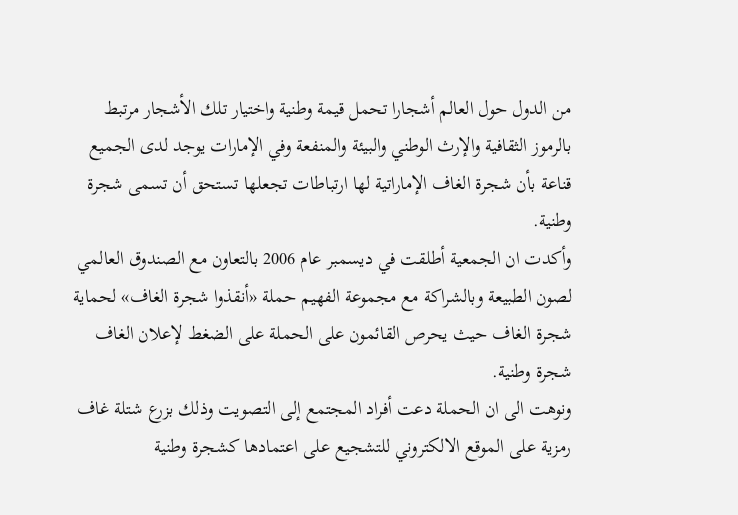من الدول حول العالم أشجارا تحمل قيمة وطنية واختيار تلك الأشجار مرتبط بالرموز الثقافية والإرث الوطني والبيئة والمنفعة وفي الإمارات يوجد لدى الجميع قناعة بأن شجرة الغاف الإماراتية لها ارتباطات تجعلها تستحق أن تسمى شجرة وطنية.
وأكدت ان الجمعية أطلقت في ديسمبر عام 2006 بالتعاون مع الصندوق العالمي لصون الطبيعة وبالشراكة مع مجموعة الفهيم حملة «أنقذوا شجرة الغاف» لحماية شجرة الغاف حيث يحرص القائمون على الحملة على الضغط لإعلان الغاف شجرة وطنية.
ونوهت الى ان الحملة دعت أفراد المجتمع إلى التصويت وذلك بزرع شتلة غاف رمزية على الموقع الالكتروني للتشجيع على اعتمادها كشجرة وطنية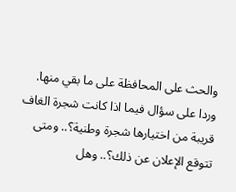والحث على المحافظة على ما بقي منها.
وردا على سؤال فيما اذا كانت شجرة الغاف قريبة من اختيارها شجرة وطنية؟.. ومتى تتوقع الإعلان عن ذلك؟.. وهل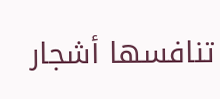تنافسها أشجار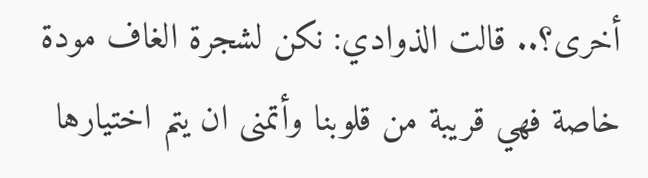أخرى؟.. قالت الذوادي: نكن لشجرة الغاف مودة خاصة فهي قريبة من قلوبنا وأتمنى ان يتم اختيارها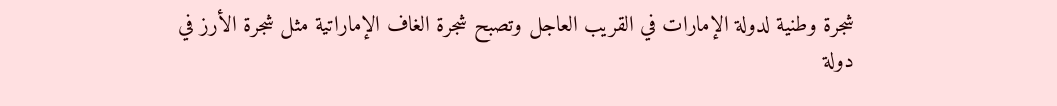شجرة وطنية لدولة الإمارات في القريب العاجل وتصبح شجرة الغاف الإماراتية مثل شجرة الأرز في دولة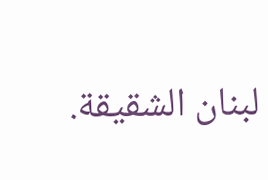لبنان الشقيقة.